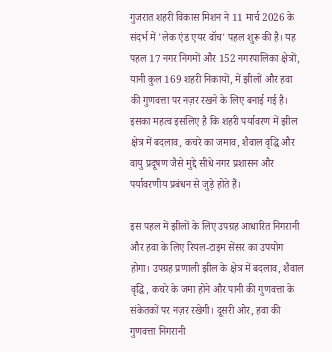गुजरात शहरी विकास मिशन ने 11 मार्च 2026 के संदर्भ में 'लेक एंड एयर वॉच' पहल शुरू की है। यह पहल 17 नगर निगमों और 152 नगरपालिका क्षेत्रों, यानी कुल 169 शहरी निकायों, में झीलों और हवा की गुणवत्ता पर नज़र रखने के लिए बनाई गई है। इसका महत्व इसलिए है कि शहरी पर्यावरण में झील क्षेत्र में बदलाव, कचरे का जमाव, शैवाल वृद्धि और वायु प्रदूषण जैसे मुद्दे सीधे नगर प्रशासन और पर्यावरणीय प्रबंधन से जुड़े होते हैं।

इस पहल में झीलों के लिए उपग्रह आधारित निगरानी और हवा के लिए रियल-टाइम सेंसर का उपयोग होगा। उपग्रह प्रणाली झील के क्षेत्र में बदलाव, शैवाल वृद्धि, कचरे के जमा होने और पानी की गुणवत्ता के संकेतकों पर नज़र रखेगी। दूसरी ओर, हवा की गुणवत्ता निगरानी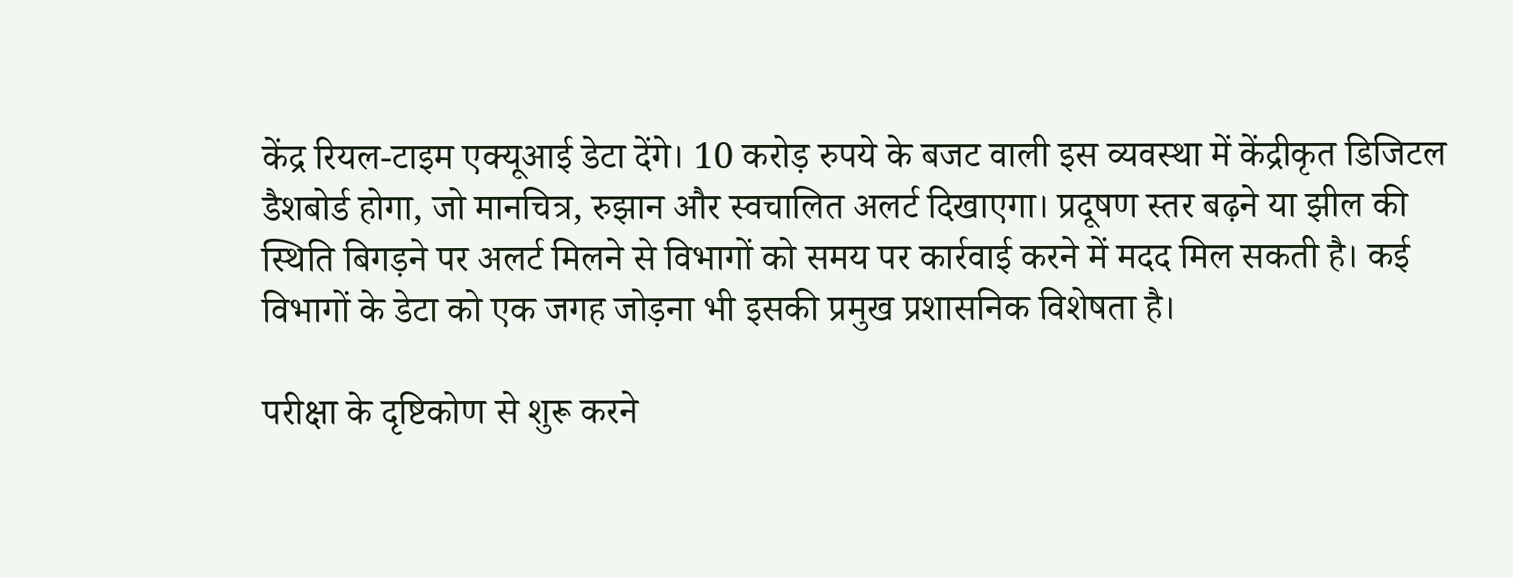केंद्र रियल-टाइम एक्यूआई डेटा देंगे। 10 करोड़ रुपये के बजट वाली इस व्यवस्था में केंद्रीकृत डिजिटल डैशबोर्ड होगा, जो मानचित्र, रुझान और स्वचालित अलर्ट दिखाएगा। प्रदूषण स्तर बढ़ने या झील की स्थिति बिगड़ने पर अलर्ट मिलने से विभागों को समय पर कार्रवाई करने में मदद मिल सकती है। कई विभागों के डेटा को एक जगह जोड़ना भी इसकी प्रमुख प्रशासनिक विशेषता है।

परीक्षा के दृष्टिकोण से शुरू करने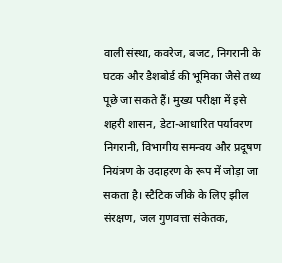वाली संस्था, कवरेज, बजट, निगरानी के घटक और डैशबोर्ड की भूमिका जैसे तथ्य पूछे जा सकते हैं। मुख्य परीक्षा में इसे शहरी शासन, डेटा-आधारित पर्यावरण निगरानी, विभागीय समन्वय और प्रदूषण नियंत्रण के उदाहरण के रूप में जोड़ा जा सकता है। स्टैटिक जीके के लिए झील संरक्षण, जल गुणवत्ता संकेतक,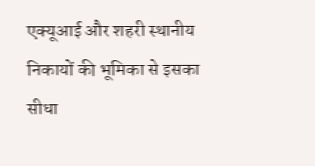एक्यूआई और शहरी स्थानीय निकायों की भूमिका से इसका सीधा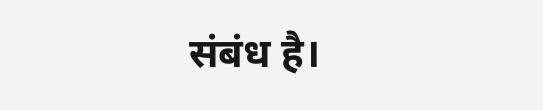संबंध है।